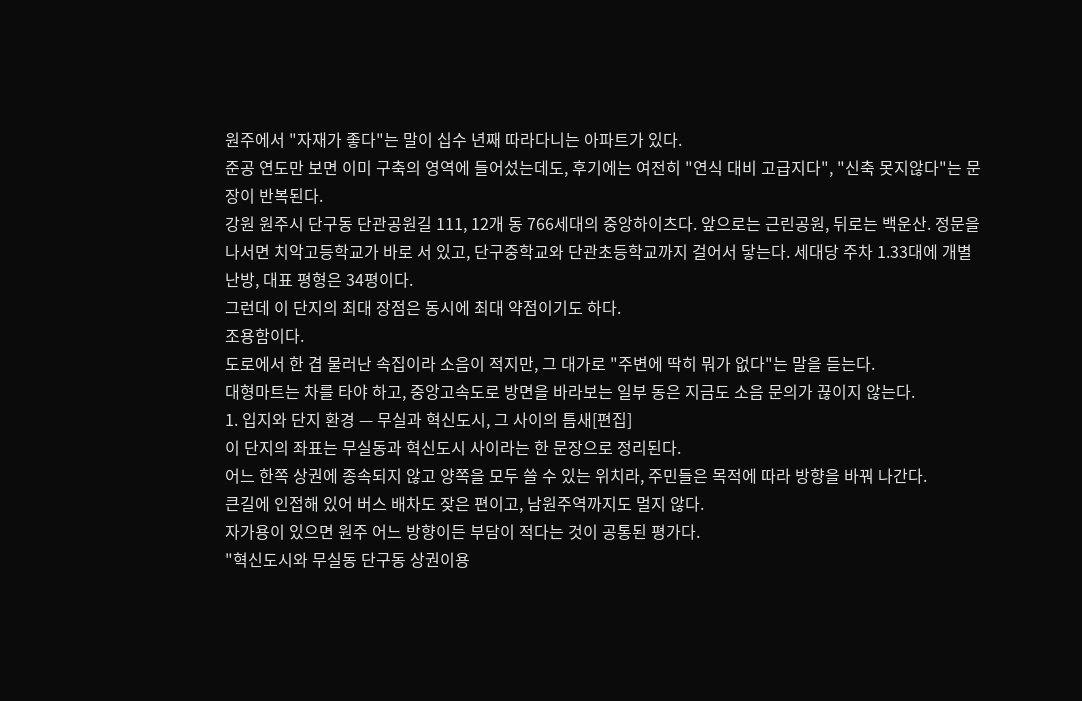원주에서 "자재가 좋다"는 말이 십수 년째 따라다니는 아파트가 있다.
준공 연도만 보면 이미 구축의 영역에 들어섰는데도, 후기에는 여전히 "연식 대비 고급지다", "신축 못지않다"는 문장이 반복된다.
강원 원주시 단구동 단관공원길 111, 12개 동 766세대의 중앙하이츠다. 앞으로는 근린공원, 뒤로는 백운산. 정문을 나서면 치악고등학교가 바로 서 있고, 단구중학교와 단관초등학교까지 걸어서 닿는다. 세대당 주차 1.33대에 개별난방, 대표 평형은 34평이다.
그런데 이 단지의 최대 장점은 동시에 최대 약점이기도 하다.
조용함이다.
도로에서 한 겹 물러난 속집이라 소음이 적지만, 그 대가로 "주변에 딱히 뭐가 없다"는 말을 듣는다.
대형마트는 차를 타야 하고, 중앙고속도로 방면을 바라보는 일부 동은 지금도 소음 문의가 끊이지 않는다.
1. 입지와 단지 환경 — 무실과 혁신도시, 그 사이의 틈새[편집]
이 단지의 좌표는 무실동과 혁신도시 사이라는 한 문장으로 정리된다.
어느 한쪽 상권에 종속되지 않고 양쪽을 모두 쓸 수 있는 위치라, 주민들은 목적에 따라 방향을 바꿔 나간다.
큰길에 인접해 있어 버스 배차도 잦은 편이고, 남원주역까지도 멀지 않다.
자가용이 있으면 원주 어느 방향이든 부담이 적다는 것이 공통된 평가다.
"혁신도시와 무실동 단구동 상권이용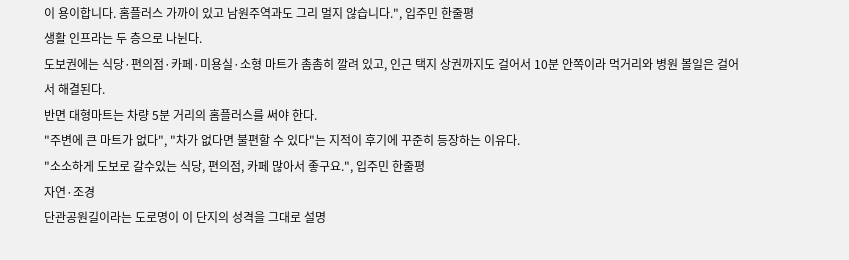이 용이합니다. 홈플러스 가까이 있고 남원주역과도 그리 멀지 않습니다.", 입주민 한줄평
생활 인프라는 두 층으로 나뉜다.
도보권에는 식당·편의점·카페·미용실·소형 마트가 촘촘히 깔려 있고, 인근 택지 상권까지도 걸어서 10분 안쪽이라 먹거리와 병원 볼일은 걸어서 해결된다.
반면 대형마트는 차량 5분 거리의 홈플러스를 써야 한다.
"주변에 큰 마트가 없다", "차가 없다면 불편할 수 있다"는 지적이 후기에 꾸준히 등장하는 이유다.
"소소하게 도보로 갈수있는 식당, 편의점, 카페 많아서 좋구요.", 입주민 한줄평
자연·조경
단관공원길이라는 도로명이 이 단지의 성격을 그대로 설명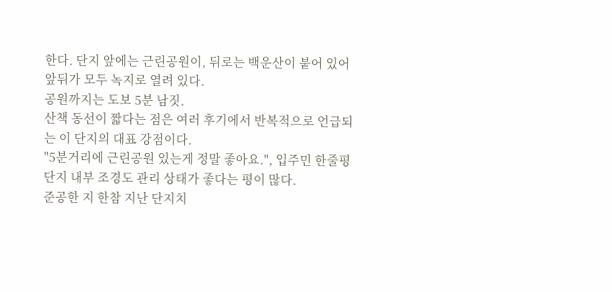한다. 단지 앞에는 근린공원이, 뒤로는 백운산이 붙어 있어 앞뒤가 모두 녹지로 열려 있다.
공원까지는 도보 5분 남짓.
산책 동선이 짧다는 점은 여러 후기에서 반복적으로 언급되는 이 단지의 대표 강점이다.
"5분거리에 근린공원 있는게 정말 좋아요.", 입주민 한줄평
단지 내부 조경도 관리 상태가 좋다는 평이 많다.
준공한 지 한참 지난 단지치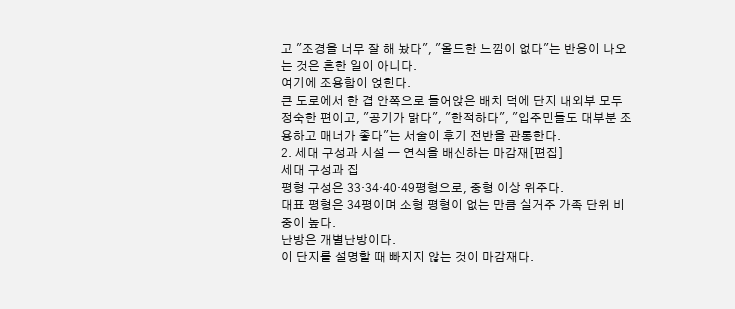고 "조경을 너무 잘 해 놨다", "올드한 느낌이 없다"는 반응이 나오는 것은 흔한 일이 아니다.
여기에 조용함이 얹힌다.
큰 도로에서 한 겹 안쪽으로 들어앉은 배치 덕에 단지 내외부 모두 정숙한 편이고, "공기가 맑다", "한적하다", "입주민들도 대부분 조용하고 매너가 좋다"는 서술이 후기 전반을 관통한다.
2. 세대 구성과 시설 — 연식을 배신하는 마감재[편집]
세대 구성과 집
평형 구성은 33·34·40·49평형으로, 중형 이상 위주다.
대표 평형은 34평이며 소형 평형이 없는 만큼 실거주 가족 단위 비중이 높다.
난방은 개별난방이다.
이 단지를 설명할 때 빠지지 않는 것이 마감재다.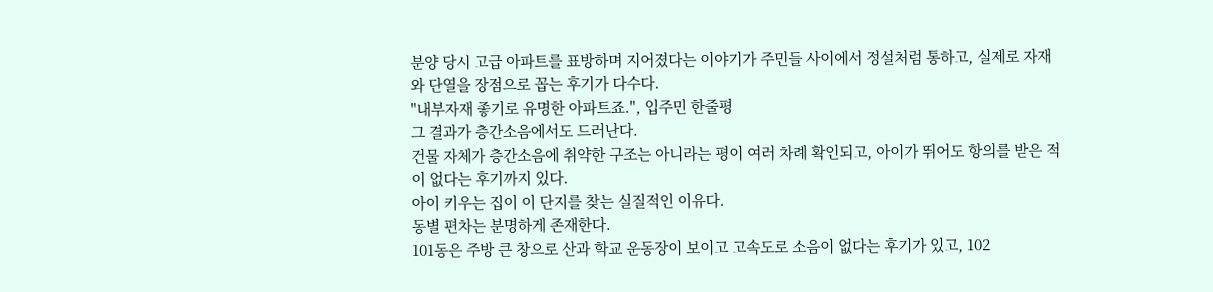분양 당시 고급 아파트를 표방하며 지어졌다는 이야기가 주민들 사이에서 정설처럼 통하고, 실제로 자재와 단열을 장점으로 꼽는 후기가 다수다.
"내부자재 좋기로 유명한 아파트죠.", 입주민 한줄평
그 결과가 층간소음에서도 드러난다.
건물 자체가 층간소음에 취약한 구조는 아니라는 평이 여러 차례 확인되고, 아이가 뛰어도 항의를 받은 적이 없다는 후기까지 있다.
아이 키우는 집이 이 단지를 찾는 실질적인 이유다.
동별 편차는 분명하게 존재한다.
101동은 주방 큰 창으로 산과 학교 운동장이 보이고 고속도로 소음이 없다는 후기가 있고, 102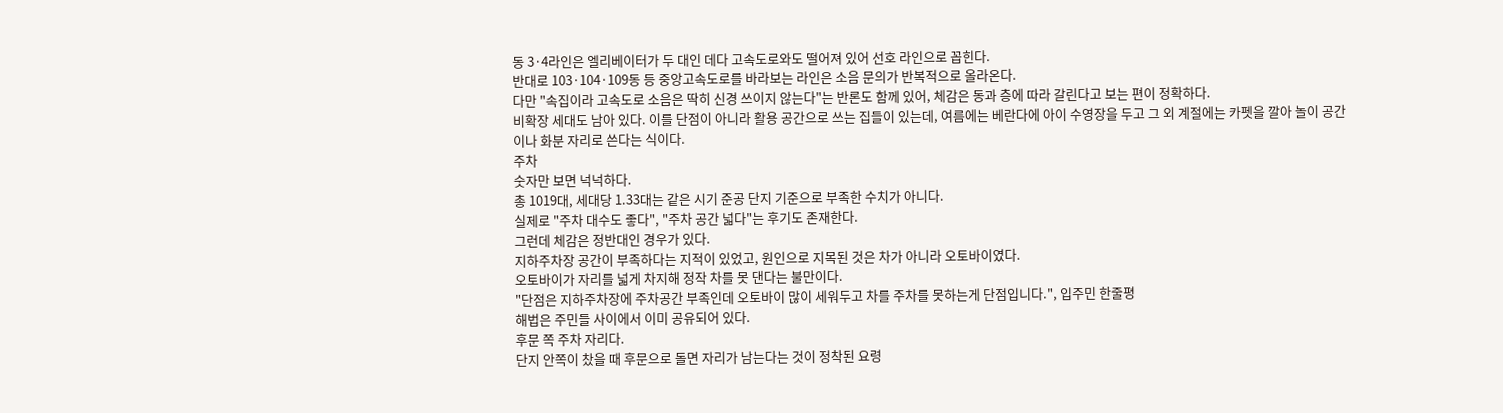동 3·4라인은 엘리베이터가 두 대인 데다 고속도로와도 떨어져 있어 선호 라인으로 꼽힌다.
반대로 103·104·109동 등 중앙고속도로를 바라보는 라인은 소음 문의가 반복적으로 올라온다.
다만 "속집이라 고속도로 소음은 딱히 신경 쓰이지 않는다"는 반론도 함께 있어, 체감은 동과 층에 따라 갈린다고 보는 편이 정확하다.
비확장 세대도 남아 있다. 이를 단점이 아니라 활용 공간으로 쓰는 집들이 있는데, 여름에는 베란다에 아이 수영장을 두고 그 외 계절에는 카펫을 깔아 놀이 공간이나 화분 자리로 쓴다는 식이다.
주차
숫자만 보면 넉넉하다.
총 1019대, 세대당 1.33대는 같은 시기 준공 단지 기준으로 부족한 수치가 아니다.
실제로 "주차 대수도 좋다", "주차 공간 넓다"는 후기도 존재한다.
그런데 체감은 정반대인 경우가 있다.
지하주차장 공간이 부족하다는 지적이 있었고, 원인으로 지목된 것은 차가 아니라 오토바이였다.
오토바이가 자리를 넓게 차지해 정작 차를 못 댄다는 불만이다.
"단점은 지하주차장에 주차공간 부족인데 오토바이 많이 세워두고 차를 주차를 못하는게 단점입니다.", 입주민 한줄평
해법은 주민들 사이에서 이미 공유되어 있다.
후문 쪽 주차 자리다.
단지 안쪽이 찼을 때 후문으로 돌면 자리가 남는다는 것이 정착된 요령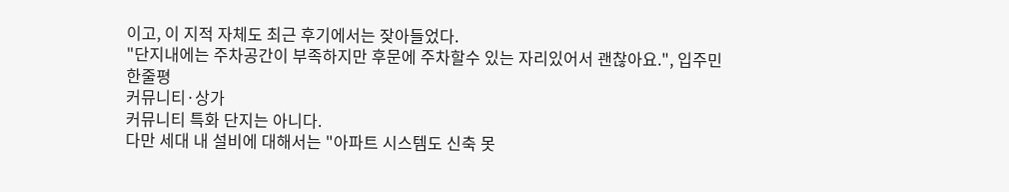이고, 이 지적 자체도 최근 후기에서는 잦아들었다.
"단지내에는 주차공간이 부족하지만 후문에 주차할수 있는 자리있어서 괜찮아요.", 입주민 한줄평
커뮤니티·상가
커뮤니티 특화 단지는 아니다.
다만 세대 내 설비에 대해서는 "아파트 시스템도 신축 못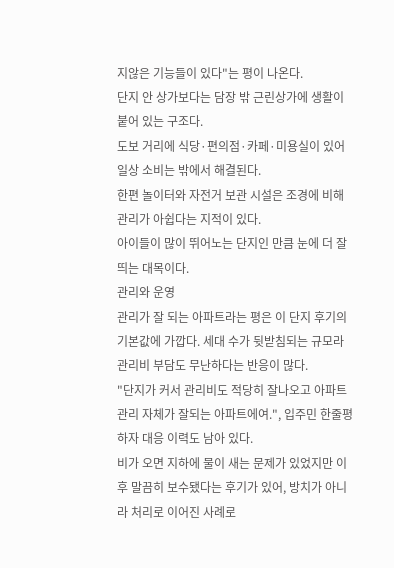지않은 기능들이 있다"는 평이 나온다.
단지 안 상가보다는 담장 밖 근린상가에 생활이 붙어 있는 구조다.
도보 거리에 식당·편의점·카페·미용실이 있어 일상 소비는 밖에서 해결된다.
한편 놀이터와 자전거 보관 시설은 조경에 비해 관리가 아쉽다는 지적이 있다.
아이들이 많이 뛰어노는 단지인 만큼 눈에 더 잘 띄는 대목이다.
관리와 운영
관리가 잘 되는 아파트라는 평은 이 단지 후기의 기본값에 가깝다. 세대 수가 뒷받침되는 규모라 관리비 부담도 무난하다는 반응이 많다.
"단지가 커서 관리비도 적당히 잘나오고 아파트 관리 자체가 잘되는 아파트에여.", 입주민 한줄평
하자 대응 이력도 남아 있다.
비가 오면 지하에 물이 새는 문제가 있었지만 이후 말끔히 보수됐다는 후기가 있어, 방치가 아니라 처리로 이어진 사례로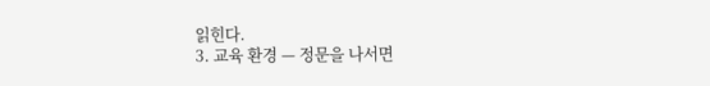읽힌다.
3. 교육 환경 — 정문을 나서면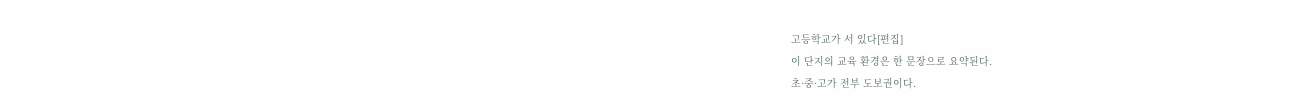고등학교가 서 있다[편집]
이 단지의 교육 환경은 한 문장으로 요약된다.
초·중·고가 전부 도보권이다.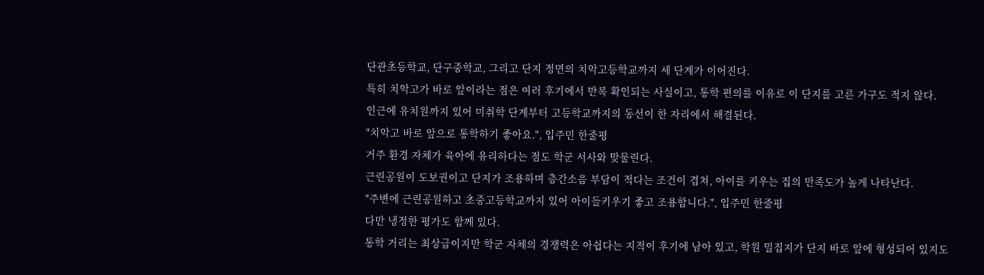단관초등학교, 단구중학교, 그리고 단지 정면의 치악고등학교까지 세 단계가 이어진다.
특히 치악고가 바로 앞이라는 점은 여러 후기에서 반복 확인되는 사실이고, 통학 편의를 이유로 이 단지를 고른 가구도 적지 않다.
인근에 유치원까지 있어 미취학 단계부터 고등학교까지의 동선이 한 자리에서 해결된다.
"치악고 바로 앞으로 통학하기 좋아요.", 입주민 한줄평
거주 환경 자체가 육아에 유리하다는 점도 학군 서사와 맞물린다.
근린공원이 도보권이고 단지가 조용하며 층간소음 부담이 적다는 조건이 겹쳐, 아이를 키우는 집의 만족도가 높게 나타난다.
"주변에 근린공원하고 초중고등학교까지 있어 아이들키우기 좋고 조용합니다.", 입주민 한줄평
다만 냉정한 평가도 함께 있다.
통학 거리는 최상급이지만 학군 자체의 경쟁력은 아쉽다는 지적이 후기에 남아 있고, 학원 밀집지가 단지 바로 앞에 형성되어 있지도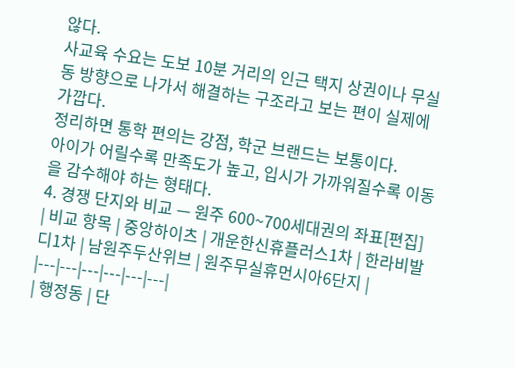않다.
사교육 수요는 도보 10분 거리의 인근 택지 상권이나 무실동 방향으로 나가서 해결하는 구조라고 보는 편이 실제에 가깝다.
정리하면 통학 편의는 강점, 학군 브랜드는 보통이다.
아이가 어릴수록 만족도가 높고, 입시가 가까워질수록 이동을 감수해야 하는 형태다.
4. 경쟁 단지와 비교 — 원주 600~700세대권의 좌표[편집]
| 비교 항목 | 중앙하이츠 | 개운한신휴플러스1차 | 한라비발디1차 | 남원주두산위브 | 원주무실휴먼시아6단지 |
|---|---|---|---|---|---|
| 행정동 | 단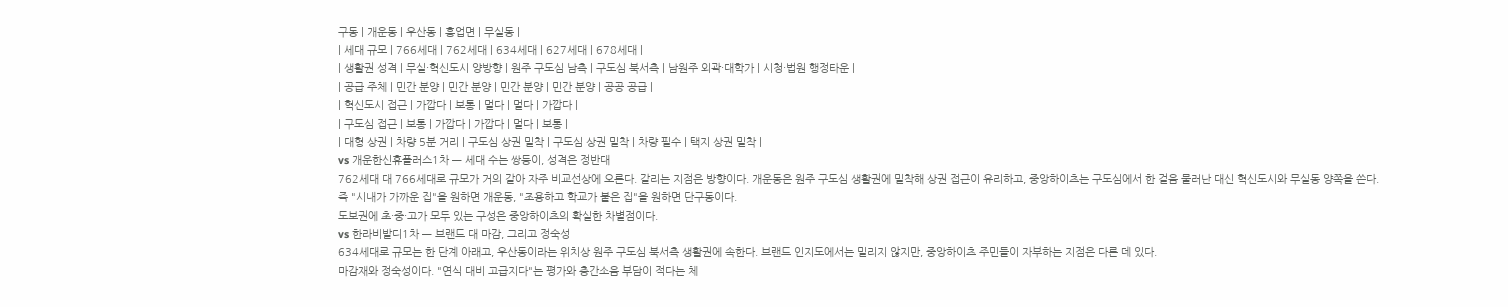구동 | 개운동 | 우산동 | 흥업면 | 무실동 |
| 세대 규모 | 766세대 | 762세대 | 634세대 | 627세대 | 678세대 |
| 생활권 성격 | 무실·혁신도시 양방향 | 원주 구도심 남측 | 구도심 북서측 | 남원주 외곽·대학가 | 시청·법원 행정타운 |
| 공급 주체 | 민간 분양 | 민간 분양 | 민간 분양 | 민간 분양 | 공공 공급 |
| 혁신도시 접근 | 가깝다 | 보통 | 멀다 | 멀다 | 가깝다 |
| 구도심 접근 | 보통 | 가깝다 | 가깝다 | 멀다 | 보통 |
| 대형 상권 | 차량 5분 거리 | 구도심 상권 밀착 | 구도심 상권 밀착 | 차량 필수 | 택지 상권 밀착 |
vs 개운한신휴플러스1차 — 세대 수는 쌍둥이, 성격은 정반대
762세대 대 766세대로 규모가 거의 같아 자주 비교선상에 오른다. 갈리는 지점은 방향이다. 개운동은 원주 구도심 생활권에 밀착해 상권 접근이 유리하고, 중앙하이츠는 구도심에서 한 걸음 물러난 대신 혁신도시와 무실동 양쪽을 쓴다.
즉 "시내가 가까운 집"을 원하면 개운동, "조용하고 학교가 붙은 집"을 원하면 단구동이다.
도보권에 초·중·고가 모두 있는 구성은 중앙하이츠의 확실한 차별점이다.
vs 한라비발디1차 — 브랜드 대 마감, 그리고 정숙성
634세대로 규모는 한 단계 아래고, 우산동이라는 위치상 원주 구도심 북서측 생활권에 속한다. 브랜드 인지도에서는 밀리지 않지만, 중앙하이츠 주민들이 자부하는 지점은 다른 데 있다.
마감재와 정숙성이다. "연식 대비 고급지다"는 평가와 층간소음 부담이 적다는 체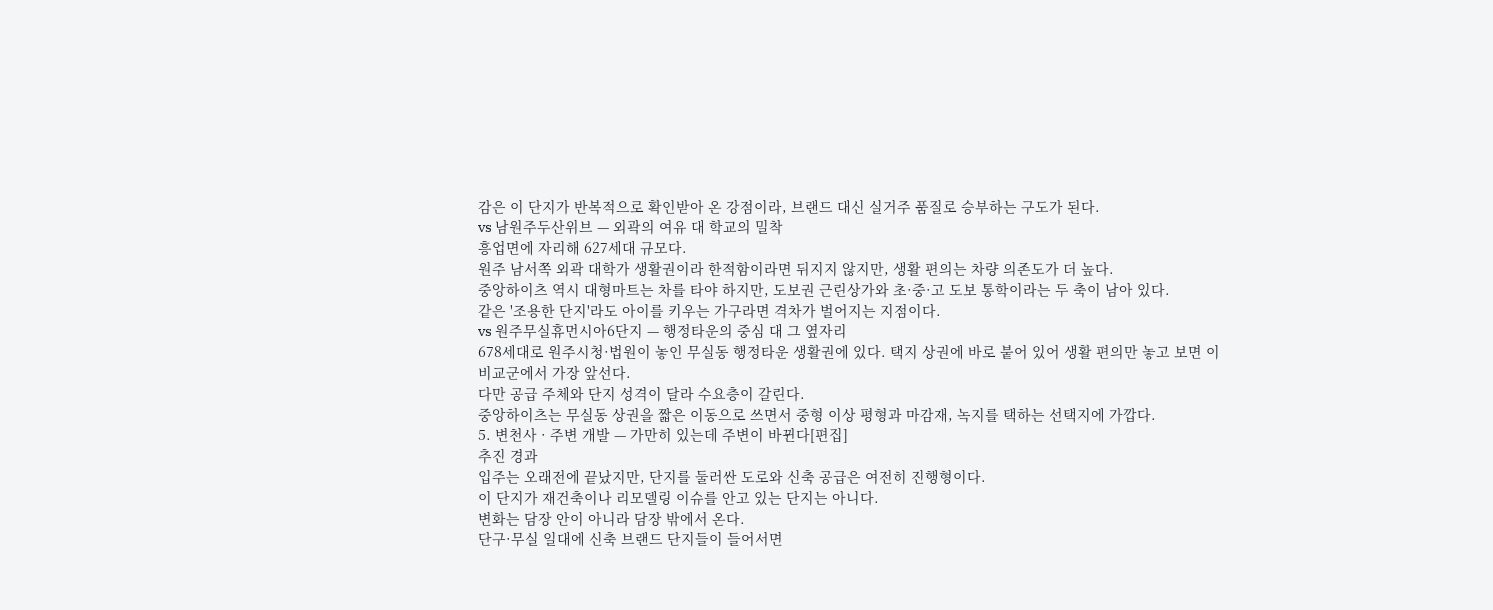감은 이 단지가 반복적으로 확인받아 온 강점이라, 브랜드 대신 실거주 품질로 승부하는 구도가 된다.
vs 남원주두산위브 — 외곽의 여유 대 학교의 밀착
흥업면에 자리해 627세대 규모다.
원주 남서쪽 외곽 대학가 생활권이라 한적함이라면 뒤지지 않지만, 생활 편의는 차량 의존도가 더 높다.
중앙하이츠 역시 대형마트는 차를 타야 하지만, 도보권 근린상가와 초·중·고 도보 통학이라는 두 축이 남아 있다.
같은 '조용한 단지'라도 아이를 키우는 가구라면 격차가 벌어지는 지점이다.
vs 원주무실휴먼시아6단지 — 행정타운의 중심 대 그 옆자리
678세대로 원주시청·법원이 놓인 무실동 행정타운 생활권에 있다. 택지 상권에 바로 붙어 있어 생활 편의만 놓고 보면 이 비교군에서 가장 앞선다.
다만 공급 주체와 단지 성격이 달라 수요층이 갈린다.
중앙하이츠는 무실동 상권을 짧은 이동으로 쓰면서 중형 이상 평형과 마감재, 녹지를 택하는 선택지에 가깝다.
5. 변천사 · 주변 개발 — 가만히 있는데 주변이 바뀐다[편집]
추진 경과
입주는 오래전에 끝났지만, 단지를 둘러싼 도로와 신축 공급은 여전히 진행형이다.
이 단지가 재건축이나 리모델링 이슈를 안고 있는 단지는 아니다.
변화는 담장 안이 아니라 담장 밖에서 온다.
단구·무실 일대에 신축 브랜드 단지들이 들어서면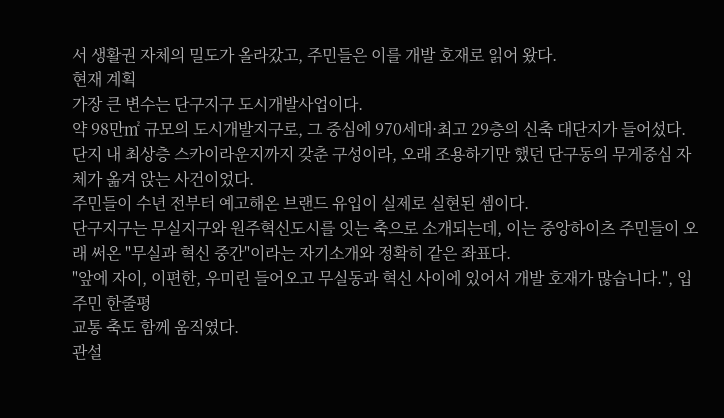서 생활권 자체의 밀도가 올라갔고, 주민들은 이를 개발 호재로 읽어 왔다.
현재 계획
가장 큰 변수는 단구지구 도시개발사업이다.
약 98만㎡ 규모의 도시개발지구로, 그 중심에 970세대·최고 29층의 신축 대단지가 들어섰다.
단지 내 최상층 스카이라운지까지 갖춘 구성이라, 오래 조용하기만 했던 단구동의 무게중심 자체가 옮겨 앉는 사건이었다.
주민들이 수년 전부터 예고해온 브랜드 유입이 실제로 실현된 셈이다.
단구지구는 무실지구와 원주혁신도시를 잇는 축으로 소개되는데, 이는 중앙하이츠 주민들이 오래 써온 "무실과 혁신 중간"이라는 자기소개와 정확히 같은 좌표다.
"앞에 자이, 이편한, 우미린 들어오고 무실동과 혁신 사이에 있어서 개발 호재가 많습니다.", 입주민 한줄평
교통 축도 함께 움직였다.
관설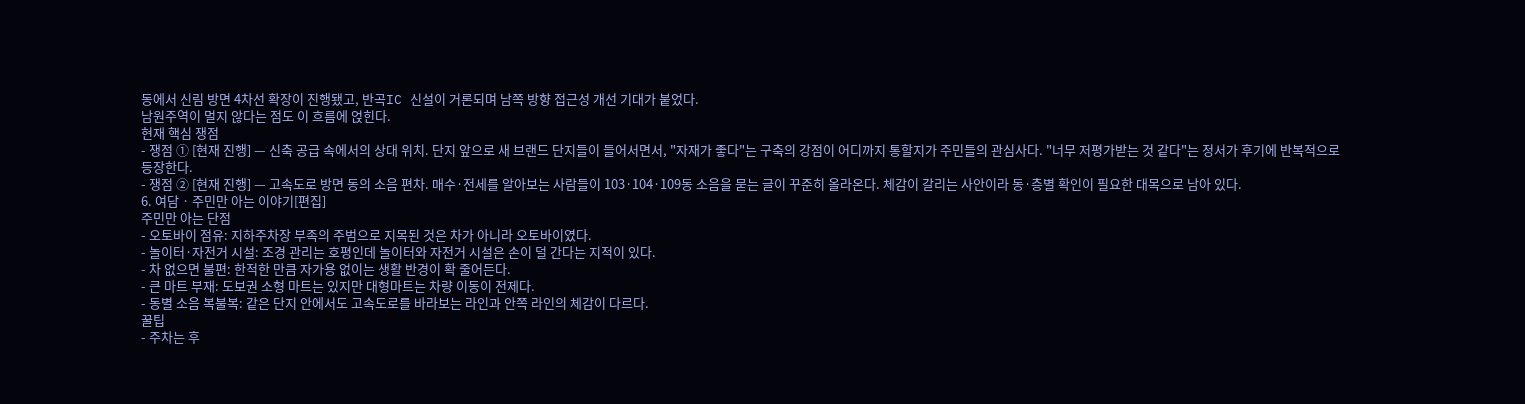동에서 신림 방면 4차선 확장이 진행됐고, 반곡IC 신설이 거론되며 남쪽 방향 접근성 개선 기대가 붙었다.
남원주역이 멀지 않다는 점도 이 흐름에 얹힌다.
현재 핵심 쟁점
- 쟁점 ① [현재 진행] — 신축 공급 속에서의 상대 위치. 단지 앞으로 새 브랜드 단지들이 들어서면서, "자재가 좋다"는 구축의 강점이 어디까지 통할지가 주민들의 관심사다. "너무 저평가받는 것 같다"는 정서가 후기에 반복적으로 등장한다.
- 쟁점 ② [현재 진행] — 고속도로 방면 동의 소음 편차. 매수·전세를 알아보는 사람들이 103·104·109동 소음을 묻는 글이 꾸준히 올라온다. 체감이 갈리는 사안이라 동·층별 확인이 필요한 대목으로 남아 있다.
6. 여담 · 주민만 아는 이야기[편집]
주민만 아는 단점
- 오토바이 점유: 지하주차장 부족의 주범으로 지목된 것은 차가 아니라 오토바이였다.
- 놀이터·자전거 시설: 조경 관리는 호평인데 놀이터와 자전거 시설은 손이 덜 간다는 지적이 있다.
- 차 없으면 불편: 한적한 만큼 자가용 없이는 생활 반경이 확 줄어든다.
- 큰 마트 부재: 도보권 소형 마트는 있지만 대형마트는 차량 이동이 전제다.
- 동별 소음 복불복: 같은 단지 안에서도 고속도로를 바라보는 라인과 안쪽 라인의 체감이 다르다.
꿀팁
- 주차는 후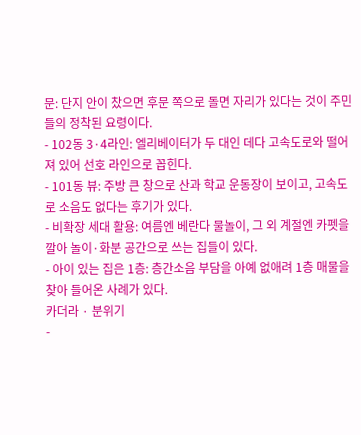문: 단지 안이 찼으면 후문 쪽으로 돌면 자리가 있다는 것이 주민들의 정착된 요령이다.
- 102동 3·4라인: 엘리베이터가 두 대인 데다 고속도로와 떨어져 있어 선호 라인으로 꼽힌다.
- 101동 뷰: 주방 큰 창으로 산과 학교 운동장이 보이고, 고속도로 소음도 없다는 후기가 있다.
- 비확장 세대 활용: 여름엔 베란다 물놀이, 그 외 계절엔 카펫을 깔아 놀이·화분 공간으로 쓰는 집들이 있다.
- 아이 있는 집은 1층: 층간소음 부담을 아예 없애려 1층 매물을 찾아 들어온 사례가 있다.
카더라 · 분위기
-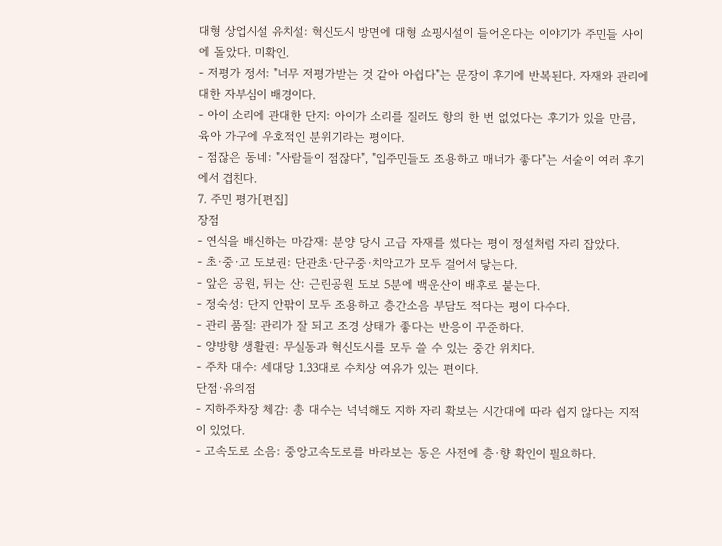대형 상업시설 유치설: 혁신도시 방면에 대형 쇼핑시설이 들어온다는 이야기가 주민들 사이에 돌았다. 미확인.
- 저평가 정서: "너무 저평가받는 것 같아 아쉽다"는 문장이 후기에 반복된다. 자재와 관리에 대한 자부심이 배경이다.
- 아이 소리에 관대한 단지: 아이가 소리를 질러도 항의 한 번 없었다는 후기가 있을 만큼, 육아 가구에 우호적인 분위기라는 평이다.
- 점잖은 동네: "사람들이 점잖다", "입주민들도 조용하고 매너가 좋다"는 서술이 여러 후기에서 겹친다.
7. 주민 평가[편집]
장점
- 연식을 배신하는 마감재: 분양 당시 고급 자재를 썼다는 평이 정설처럼 자리 잡았다.
- 초·중·고 도보권: 단관초·단구중·치악고가 모두 걸어서 닿는다.
- 앞은 공원, 뒤는 산: 근린공원 도보 5분에 백운산이 배후로 붙는다.
- 정숙성: 단지 안팎이 모두 조용하고 층간소음 부담도 적다는 평이 다수다.
- 관리 품질: 관리가 잘 되고 조경 상태가 좋다는 반응이 꾸준하다.
- 양방향 생활권: 무실동과 혁신도시를 모두 쓸 수 있는 중간 위치다.
- 주차 대수: 세대당 1.33대로 수치상 여유가 있는 편이다.
단점·유의점
- 지하주차장 체감: 총 대수는 넉넉해도 지하 자리 확보는 시간대에 따라 쉽지 않다는 지적이 있었다.
- 고속도로 소음: 중앙고속도로를 바라보는 동은 사전에 층·향 확인이 필요하다.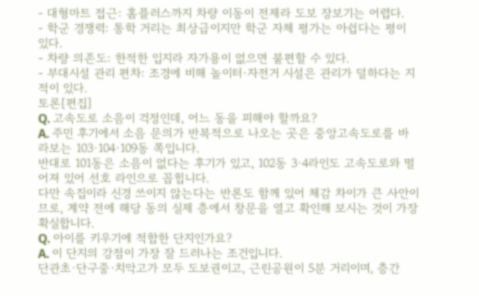- 대형마트 접근: 홈플러스까지 차량 이동이 전제라 도보 장보기는 어렵다.
- 학군 경쟁력: 통학 거리는 최상급이지만 학군 자체 평가는 아쉽다는 평이 있다.
- 차량 의존도: 한적한 입지라 자가용이 없으면 불편할 수 있다.
- 부대시설 관리 편차: 조경에 비해 놀이터·자전거 시설은 관리가 덜하다는 지적이 있다.
토론[편집]
Q. 고속도로 소음이 걱정인데, 어느 동을 피해야 할까요?
A. 주민 후기에서 소음 문의가 반복적으로 나오는 곳은 중앙고속도로를 바라보는 103·104·109동 쪽입니다.
반대로 101동은 소음이 없다는 후기가 있고, 102동 3·4라인도 고속도로와 떨어져 있어 선호 라인으로 꼽힙니다.
다만 속집이라 신경 쓰이지 않는다는 반론도 함께 있어 체감 차이가 큰 사안이므로, 계약 전에 해당 동의 실제 층에서 창문을 열고 확인해 보시는 것이 가장 확실합니다.
Q. 아이를 키우기에 적합한 단지인가요?
A. 이 단지의 강점이 가장 잘 드러나는 조건입니다.
단관초·단구중·치악고가 모두 도보권이고, 근린공원이 5분 거리이며, 층간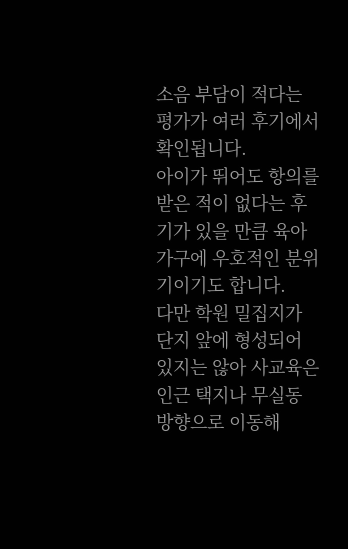소음 부담이 적다는 평가가 여러 후기에서 확인됩니다.
아이가 뛰어도 항의를 받은 적이 없다는 후기가 있을 만큼 육아 가구에 우호적인 분위기이기도 합니다.
다만 학원 밀집지가 단지 앞에 형성되어 있지는 않아 사교육은 인근 택지나 무실동 방향으로 이동해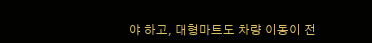야 하고, 대형마트도 차량 이동이 전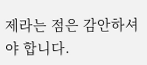제라는 점은 감안하셔야 합니다.